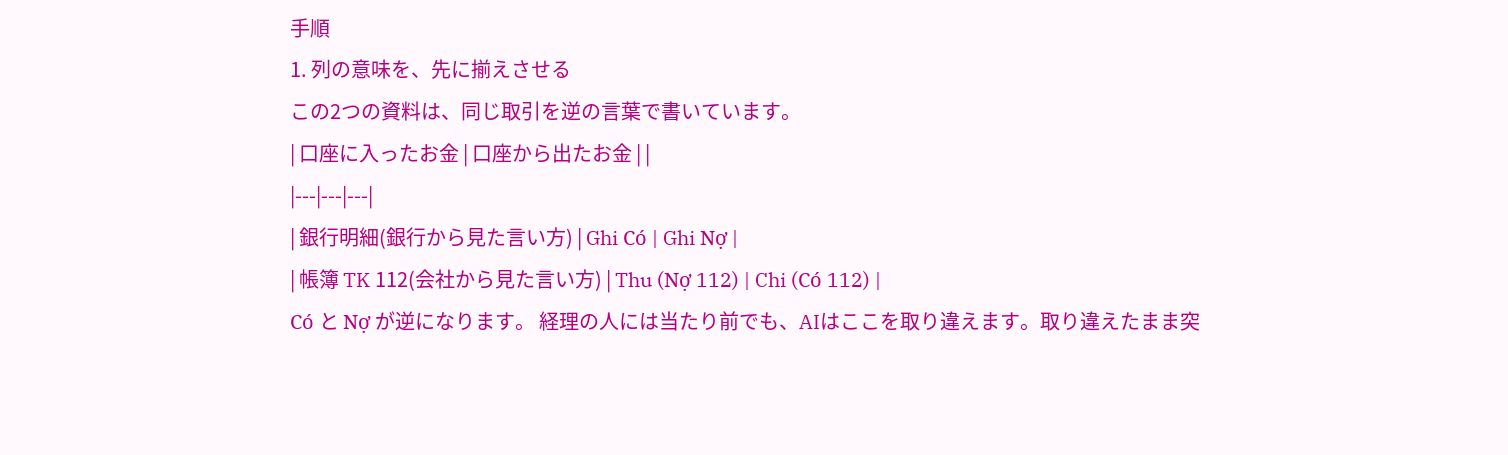手順
1. 列の意味を、先に揃えさせる
この2つの資料は、同じ取引を逆の言葉で書いています。
| 口座に入ったお金 | 口座から出たお金 | |
|---|---|---|
| 銀行明細(銀行から見た言い方) | Ghi Có | Ghi Nợ |
| 帳簿 TK 112(会社から見た言い方) | Thu (Nợ 112) | Chi (Có 112) |
Có と Nợ が逆になります。 経理の人には当たり前でも、AIはここを取り違えます。取り違えたまま突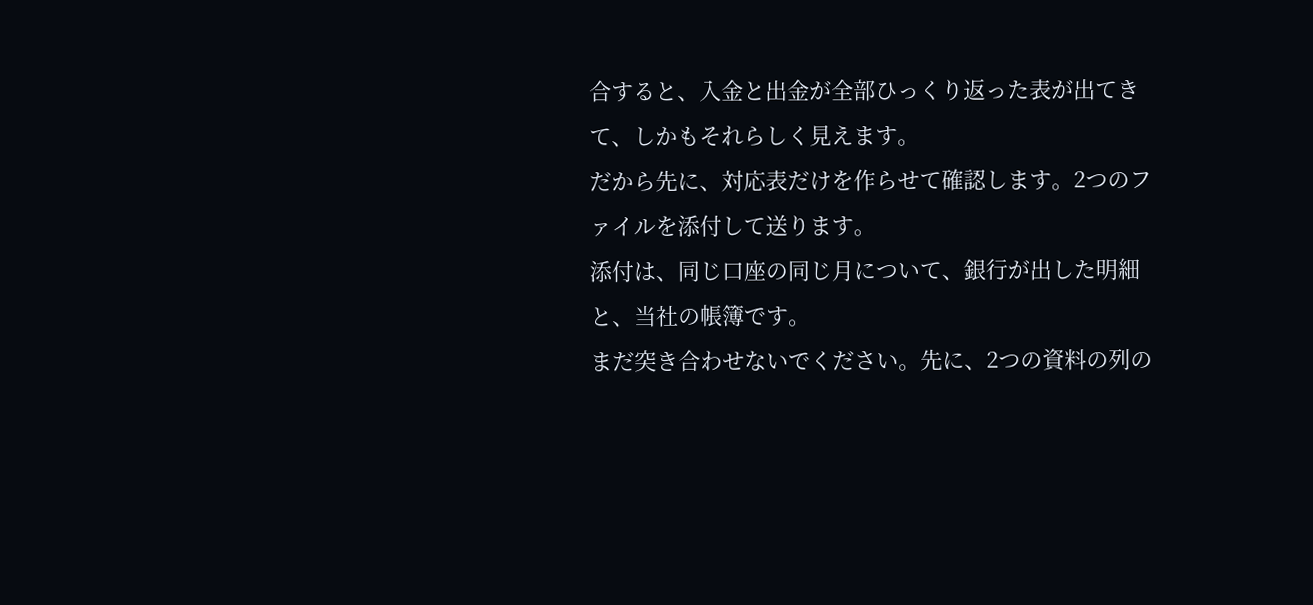合すると、入金と出金が全部ひっくり返った表が出てきて、しかもそれらしく見えます。
だから先に、対応表だけを作らせて確認します。2つのファイルを添付して送ります。
添付は、同じ口座の同じ月について、銀行が出した明細と、当社の帳簿です。
まだ突き合わせないでください。先に、2つの資料の列の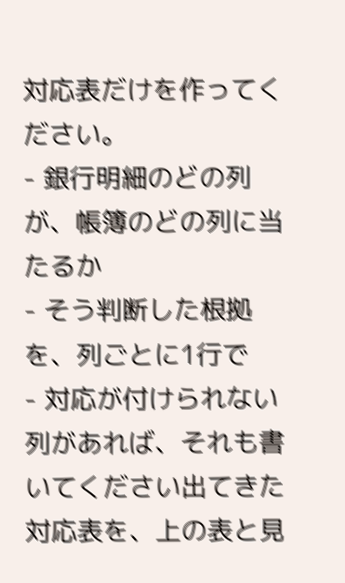対応表だけを作ってください。
- 銀行明細のどの列が、帳簿のどの列に当たるか
- そう判断した根拠を、列ごとに1行で
- 対応が付けられない列があれば、それも書いてください出てきた対応表を、上の表と見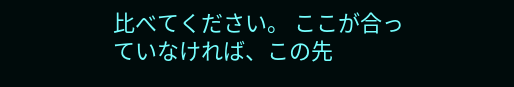比べてください。 ここが合っていなければ、この先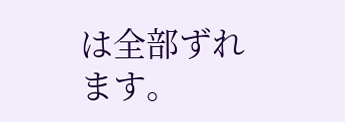は全部ずれます。